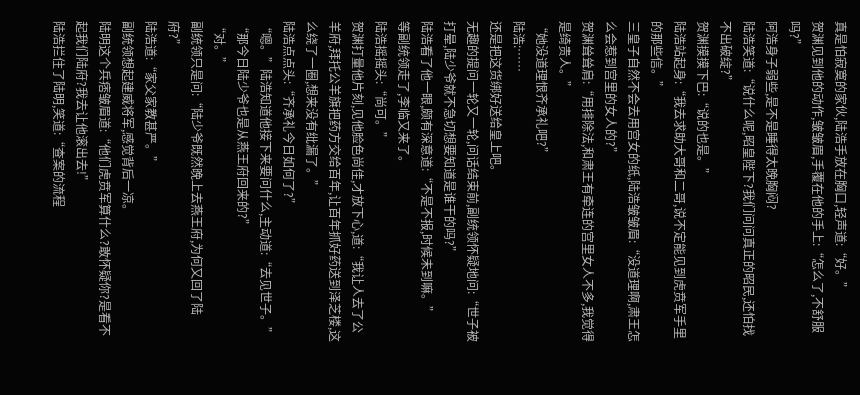真是怕寂寞的家伙,陆浩手放在胸口,轻声道:“好。”
贺渊见到他的动作,皱皱眉,手覆在他的手上:“怎么了,不舒服吗?”
阿浩身子弱些,是不是睡得太晚胸闷?
陆浩笑道:“说什么呢,昭皇陛下?我们问问真正的昭民,还怕找不出破绽?”
贺渊摸摸下巴:“说的也是。”
陆浩站起身:“我去求助大哥和二哥,说不定能见到虎贲军手里的那些信。”
三皇子自然不会去用宫女的纸,陆浩皱皱眉:“没道理啊,肃王怎么会惹到宫里的女人的?”
贺渊耸耸肩:“用排除法,和肃王有牵连的宫里女人不多,我觉得是绮贵人。”
“她没道理恨齐承礼吧?”
陆浩:……
还是把这货绑好送给皇上吧。
无趣的提问一轮又一轮,问话结束前,副统领怀疑地问:“世子被打晕,陆少爷就不急切想要知道是谁干的吗?”
陆浩看了他一眼,颇有深意道:“不是不报,时候未到嘛。”
等副统领走了,李临又来了。
陆浩摇摇头:“尚可。”
贺渊打量他片刻,见他脸色尚佳,才放下心,道:“我让人去了公羊府,拜托公羊旗把药方交给百年,让百年抓好药送到泽芝楼,这么绕了一圈,想来没有纰漏了。”
陆浩点点头:“齐承礼今日如何了?”
“嗯。”陆浩知道他接下来要问什么,主动道:“去见世子。”
“那今日陆少爷也是从燕王府回来的?”
“对。”
副统领只是问:“陆少爷既然晚上去燕王府,为何又回了陆府?”
陆浩道:“家父家教甚严。”
副统领想起建威将军,感觉背后一凉。
陆明这个兵痞皱眉道:“他们虎贲军算什么?敢怀疑你?是看不起我们陆府?我去让他滚出去!”
陆浩拦住了陆明,笑道:“查案的流程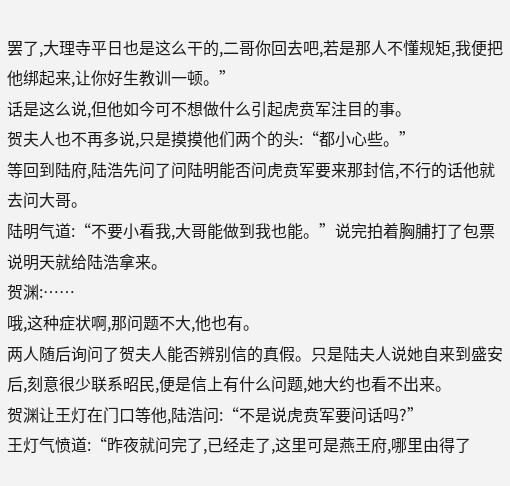罢了,大理寺平日也是这么干的,二哥你回去吧,若是那人不懂规矩,我便把他绑起来,让你好生教训一顿。”
话是这么说,但他如今可不想做什么引起虎贲军注目的事。
贺夫人也不再多说,只是摸摸他们两个的头:“都小心些。”
等回到陆府,陆浩先问了问陆明能否问虎贲军要来那封信,不行的话他就去问大哥。
陆明气道:“不要小看我,大哥能做到我也能。”说完拍着胸脯打了包票说明天就给陆浩拿来。
贺渊:……
哦,这种症状啊,那问题不大,他也有。
两人随后询问了贺夫人能否辨别信的真假。只是陆夫人说她自来到盛安后,刻意很少联系昭民,便是信上有什么问题,她大约也看不出来。
贺渊让王灯在门口等他,陆浩问:“不是说虎贲军要问话吗?”
王灯气愤道:“昨夜就问完了,已经走了,这里可是燕王府,哪里由得了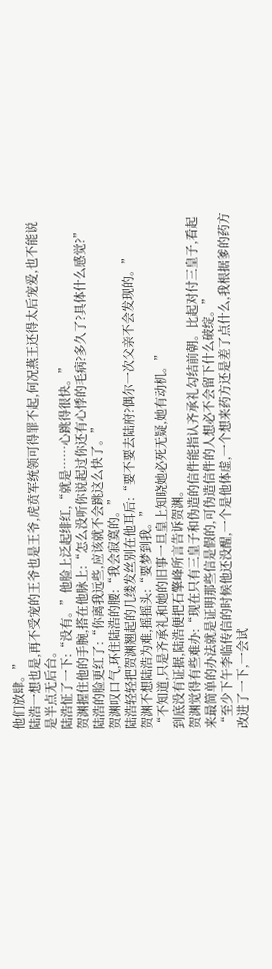他们放肆。”
陆浩一想也是,再不受宠的王爷也是王爷,虎贲军统领可得罪不起,何况燕王还得太后宠爱,也不能说是半点无后台。
陆浩怔了一下:“没有。”他脸上泛起绯红,“就是……心跳得很快。”
贺渊握住他的手腕,搭在他脉上:“怎么没听你说起过你还有心悸的毛病?多久了?具体什么感觉?”
陆浩的脸更红了:“你离我远些,应该就不会跳这么快了。”
贺渊叹口气,环住陆浩的腰:“我会寂寞的。”
陆浩轻轻把贺渊翘起的几缕发丝别在他耳后:“要不要去陆府?偶尔一次父亲不会发现的。”
贺渊不想陆浩为难,摇摇头:“要梦到我。”
“不知道,只是齐承礼和她的旧事一旦皇上知晓她必死无疑,她有动机。”
到底没有证据,陆浩便把石擎峰所言告诉贺渊。
贺渊觉得有些难办:“现在只有三皇子和伪造的信件能指认齐承礼勾结前朝。比起对付三皇子,看起来最简单的办法就是证明那些信是假的,可伪造信件的人想必不会留下什么破绽。”
“至少下午李临传信的时候他还没醒,一个是他体虚,一个想来药方还是差了点什么,我根据爹的药方改进了一下,一会试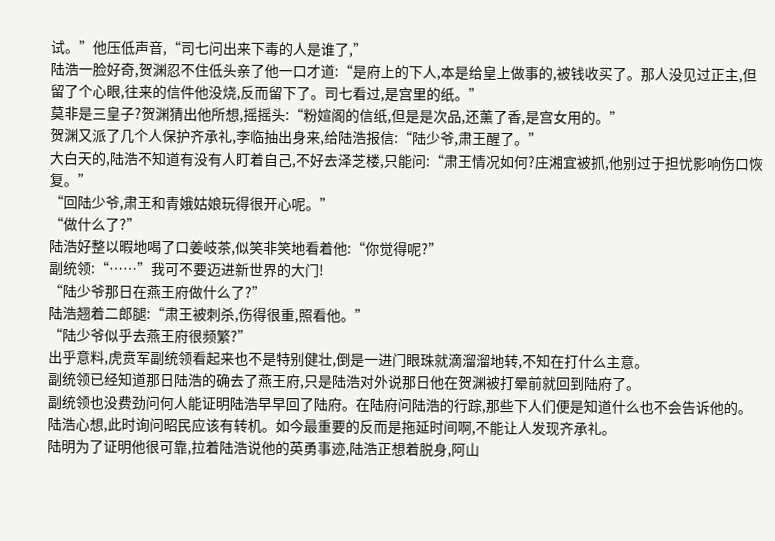试。”他压低声音,“司七问出来下毒的人是谁了,”
陆浩一脸好奇,贺渊忍不住低头亲了他一口才道:“是府上的下人,本是给皇上做事的,被钱收买了。那人没见过正主,但留了个心眼,往来的信件他没烧,反而留下了。司七看过,是宫里的纸。”
莫非是三皇子?贺渊猜出他所想,摇摇头:“粉媗阁的信纸,但是是次品,还薰了香,是宫女用的。”
贺渊又派了几个人保护齐承礼,李临抽出身来,给陆浩报信:“陆少爷,肃王醒了。”
大白天的,陆浩不知道有没有人盯着自己,不好去泽芝楼,只能问:“肃王情况如何?庄湘宜被抓,他别过于担忧影响伤口恢复。”
“回陆少爷,肃王和青娥姑娘玩得很开心呢。”
“做什么了?”
陆浩好整以暇地喝了口姜岐茶,似笑非笑地看着他:“你觉得呢?”
副统领:“……”我可不要迈进新世界的大门!
“陆少爷那日在燕王府做什么了?”
陆浩翘着二郎腿:“肃王被刺杀,伤得很重,照看他。”
“陆少爷似乎去燕王府很频繁?”
出乎意料,虎贲军副统领看起来也不是特别健壮,倒是一进门眼珠就滴溜溜地转,不知在打什么主意。
副统领已经知道那日陆浩的确去了燕王府,只是陆浩对外说那日他在贺渊被打晕前就回到陆府了。
副统领也没费劲问何人能证明陆浩早早回了陆府。在陆府问陆浩的行踪,那些下人们便是知道什么也不会告诉他的。
陆浩心想,此时询问昭民应该有转机。如今最重要的反而是拖延时间啊,不能让人发现齐承礼。
陆明为了证明他很可靠,拉着陆浩说他的英勇事迹,陆浩正想着脱身,阿山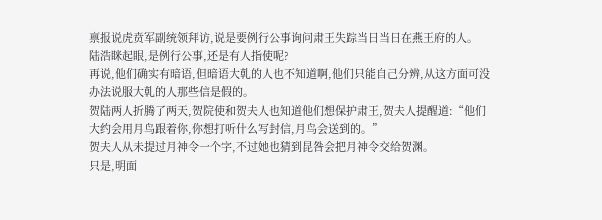禀报说虎贲军副统领拜访,说是要例行公事询问肃王失踪当日当日在燕王府的人。
陆浩眯起眼,是例行公事,还是有人指使呢?
再说,他们确实有暗语,但暗语大乹的人也不知道啊,他们只能自己分辨,从这方面可没办法说服大乹的人那些信是假的。
贺陆两人折腾了两天,贺院使和贺夫人也知道他们想保护肃王,贺夫人提醒道:“他们大约会用月鸟跟着你,你想打听什么写封信,月鸟会送到的。”
贺夫人从未提过月神令一个字,不过她也猜到昆咎会把月神令交给贺渊。
只是,明面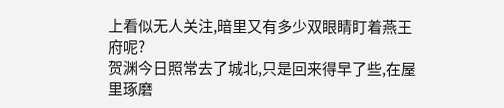上看似无人关注,暗里又有多少双眼睛盯着燕王府呢?
贺渊今日照常去了城北,只是回来得早了些,在屋里琢磨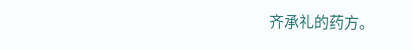齐承礼的药方。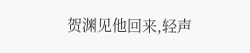贺渊见他回来,轻声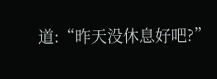道:“昨天没休息好吧?”